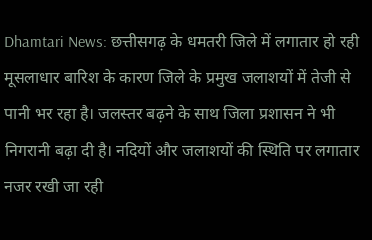Dhamtari News: छत्तीसगढ़ के धमतरी जिले में लगातार हो रही मूसलाधार बारिश के कारण जिले के प्रमुख जलाशयों में तेजी से पानी भर रहा है। जलस्तर बढ़ने के साथ जिला प्रशासन ने भी निगरानी बढ़ा दी है। नदियों और जलाशयों की स्थिति पर लगातार नजर रखी जा रही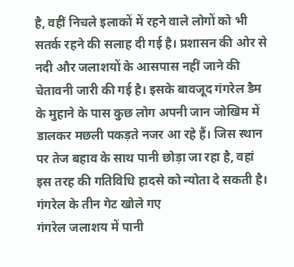है, वहीं निचले इलाकों में रहने वाले लोगों को भी सतर्क रहने की सलाह दी गई है। प्रशासन की ओर से नदी और जलाशयों के आसपास नहीं जाने की चेतावनी जारी की गई है। इसके बावजूद गंगरेल डैम के मुहाने के पास कुछ लोग अपनी जान जोखिम में डालकर मछली पकड़ते नजर आ रहे हैं। जिस स्थान पर तेज बहाव के साथ पानी छोड़ा जा रहा है, वहां इस तरह की गतिविधि हादसे को न्योता दे सकती है।
गंगरेल के तीन गेट खोले गए
गंगरेल जलाशय में पानी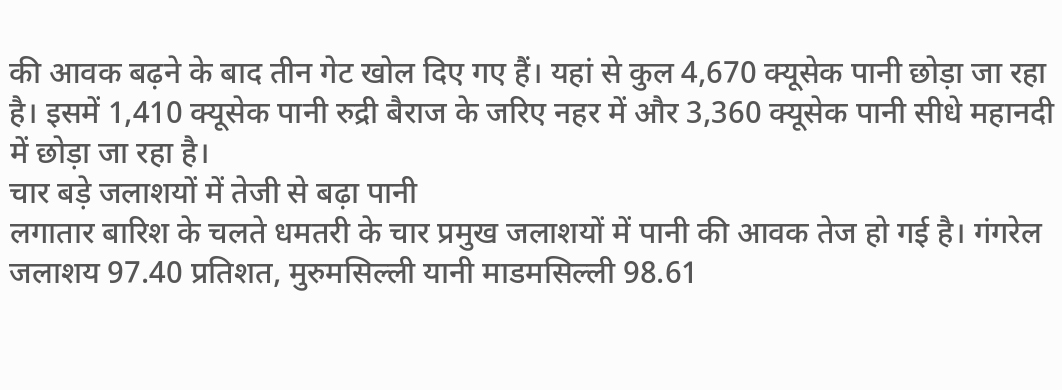की आवक बढ़ने के बाद तीन गेट खोल दिए गए हैं। यहां से कुल 4,670 क्यूसेक पानी छोड़ा जा रहा है। इसमें 1,410 क्यूसेक पानी रुद्री बैराज के जरिए नहर में और 3,360 क्यूसेक पानी सीधे महानदी में छोड़ा जा रहा है।
चार बड़े जलाशयों में तेजी से बढ़ा पानी
लगातार बारिश के चलते धमतरी के चार प्रमुख जलाशयों में पानी की आवक तेज हो गई है। गंगरेल जलाशय 97.40 प्रतिशत, मुरुमसिल्ली यानी माडमसिल्ली 98.61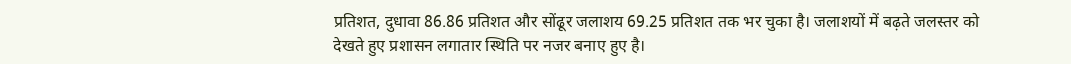प्रतिशत, दुधावा 86.86 प्रतिशत और सोंढूर जलाशय 69.25 प्रतिशत तक भर चुका है। जलाशयों में बढ़ते जलस्तर को देखते हुए प्रशासन लगातार स्थिति पर नजर बनाए हुए है।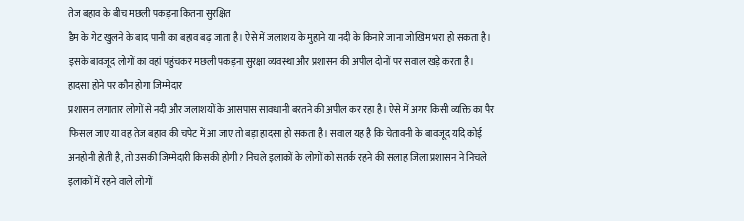तेज बहाव के बीच मछली पकड़ना कितना सुरक्षित
डैम के गेट खुलने के बाद पानी का बहाव बढ़ जाता है। ऐसे में जलाशय के मुहाने या नदी के किनारे जाना जोखिम भरा हो सकता है। इसके बावजूद लोगों का वहां पहुंचकर मछली पकड़ना सुरक्षा व्यवस्था और प्रशासन की अपील दोनों पर सवाल खड़े करता है।
हादसा होने पर कौन होगा जिम्मेदार
प्रशासन लगातार लोगों से नदी और जलाशयों के आसपास सावधानी बरतने की अपील कर रहा है। ऐसे में अगर किसी व्यक्ति का पैर फिसल जाए या वह तेज बहाव की चपेट में आ जाए तो बड़ा हादसा हो सकता है। सवाल यह है कि चेतावनी के बावजूद यदि कोई अनहोनी होती है, तो उसकी जिम्मेदारी किसकी होगी? निचले इलाकों के लोगों को सतर्क रहने की सलाह जिला प्रशासन ने निचले इलाकों में रहने वाले लोगों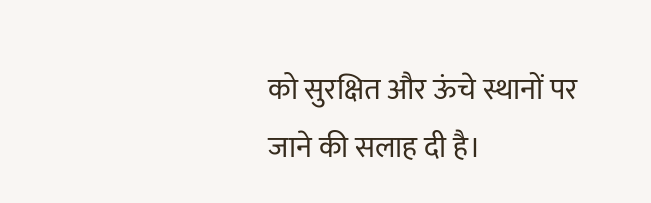को सुरक्षित और ऊंचे स्थानों पर जाने की सलाह दी है।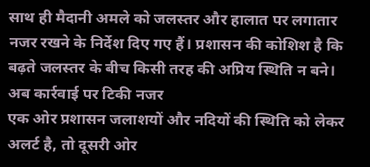साथ ही मैदानी अमले को जलस्तर और हालात पर लगातार नजर रखने के निर्देश दिए गए हैं। प्रशासन की कोशिश है कि बढ़ते जलस्तर के बीच किसी तरह की अप्रिय स्थिति न बने।
अब कार्रवाई पर टिकी नजर
एक ओर प्रशासन जलाशयों और नदियों की स्थिति को लेकर अलर्ट है, तो दूसरी ओर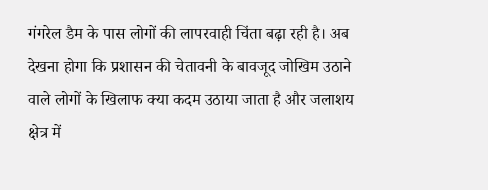गंगरेल डैम के पास लोगों की लापरवाही चिंता बढ़ा रही है। अब देखना होगा कि प्रशासन की चेतावनी के बावजूद जोखिम उठाने वाले लोगों के खिलाफ क्या कदम उठाया जाता है और जलाशय क्षेत्र में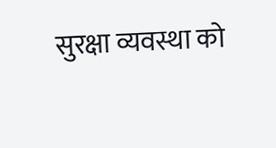सुरक्षा व्यवस्था को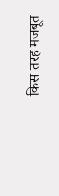किस तरह मजबूत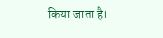किया जाता है।